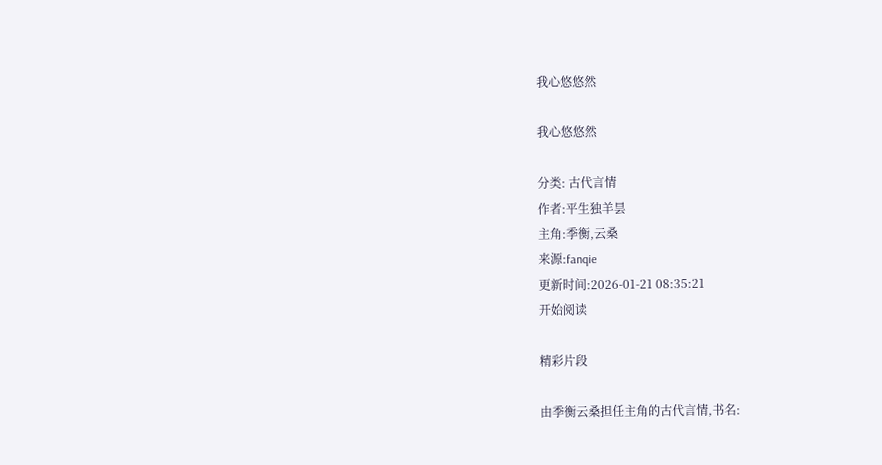我心悠悠然

我心悠悠然

分类: 古代言情
作者:平生独羊昙
主角:季衡,云桑
来源:fanqie
更新时间:2026-01-21 08:35:21
开始阅读

精彩片段

由季衡云桑担任主角的古代言情,书名: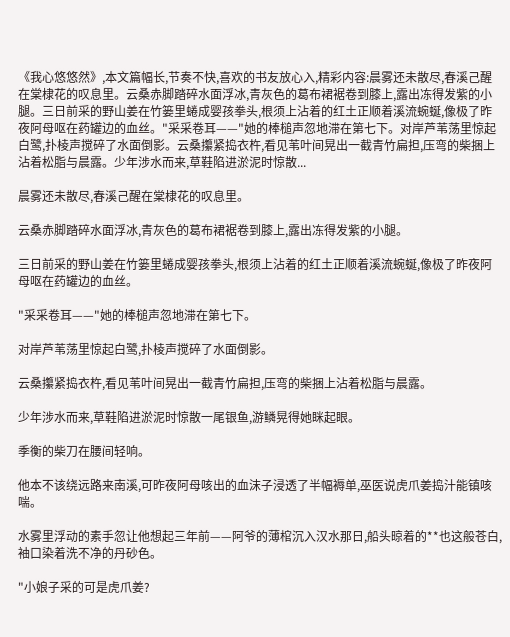《我心悠悠然》,本文篇幅长,节奏不快,喜欢的书友放心入,精彩内容:晨雾还未散尽,春溪己醒在棠棣花的叹息里。云桑赤脚踏碎水面浮冰,青灰色的葛布裙裾卷到膝上,露出冻得发紫的小腿。三日前采的野山姜在竹篓里蜷成婴孩拳头,根须上沾着的红土正顺着溪流蜿蜒,像极了昨夜阿母呕在药罐边的血丝。"采采卷耳——"她的棒槌声忽地滞在第七下。对岸芦苇荡里惊起白鹭,扑棱声搅碎了水面倒影。云桑攥紧捣衣杵,看见苇叶间晃出一截青竹扁担,压弯的柴捆上沾着松脂与晨露。少年涉水而来,草鞋陷进淤泥时惊散...

晨雾还未散尽,春溪己醒在棠棣花的叹息里。

云桑赤脚踏碎水面浮冰,青灰色的葛布裙裾卷到膝上,露出冻得发紫的小腿。

三日前采的野山姜在竹篓里蜷成婴孩拳头,根须上沾着的红土正顺着溪流蜿蜒,像极了昨夜阿母呕在药罐边的血丝。

"采采卷耳——"她的棒槌声忽地滞在第七下。

对岸芦苇荡里惊起白鹭,扑棱声搅碎了水面倒影。

云桑攥紧捣衣杵,看见苇叶间晃出一截青竹扁担,压弯的柴捆上沾着松脂与晨露。

少年涉水而来,草鞋陷进淤泥时惊散一尾银鱼,游鳞晃得她眯起眼。

季衡的柴刀在腰间轻响。

他本不该绕远路来南溪,可昨夜阿母咳出的血沫子浸透了半幅褥单,巫医说虎爪姜捣汁能镇咳喘。

水雾里浮动的素手忽让他想起三年前——阿爷的薄棺沉入汉水那日,船头晾着的**也这般苍白,袖口染着洗不净的丹砂色。

"小娘子采的可是虎爪姜?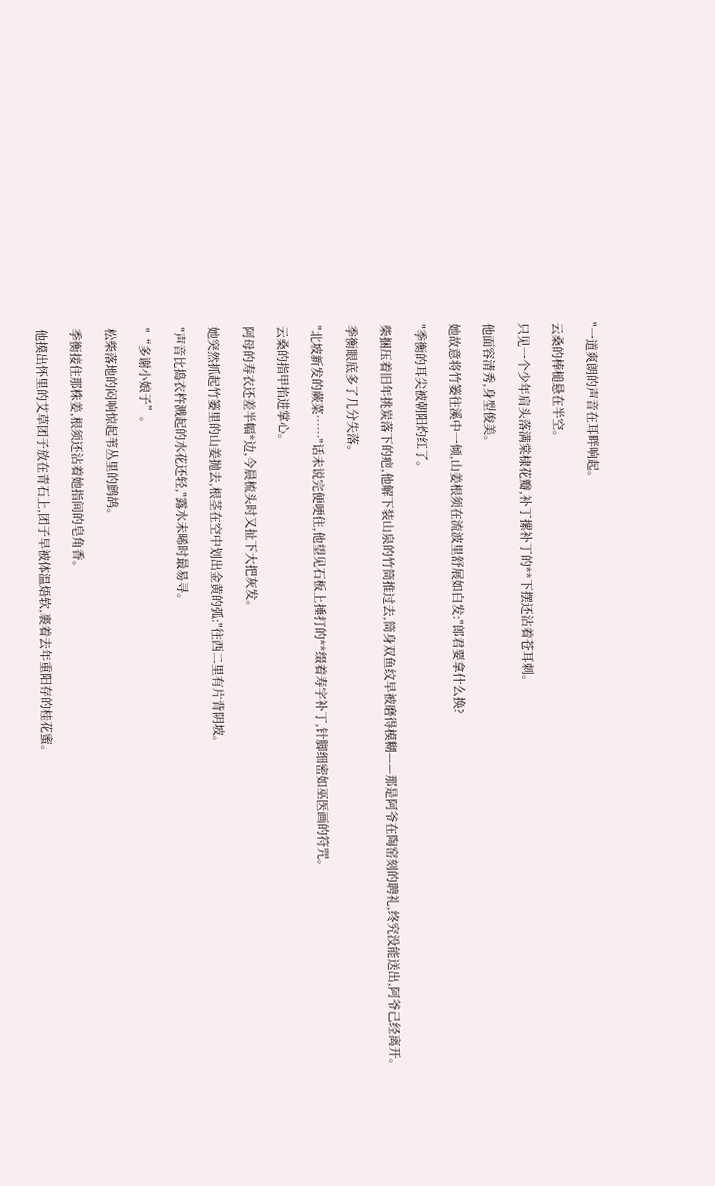"一道爽朗的声音在耳畔响起。

云桑的棒槌悬在半空。

只见一个少年肩头落满棠棣花瓣,补丁摞补丁的**下摆还沾着苍耳刺。

他面容清秀,身型俊美。

她故意将竹篓往溪中一倾,山姜根须在流波里舒展如白发:"郎君要拿什么换?

"季衡的耳尖被朝阳灼红了。

柴捆压着旧年挑炭落下的疤,他解下装山泉的竹筒推过去,筒身双鱼纹早被磨得模糊——那是阿爷在陶窑刻的聘礼,终究没能送出,阿爷己经离开。

季衡眼底多了几分失落。

"北坡新发的蕨菜……"话未说完便哽住,他望见石板上捶打的**缀着寿字补丁,针脚细密如巫医画的符咒。

云桑的指甲掐进掌心。

阿母的寿衣还差半幅*边,今晨梳头时又扯下大把灰发。

她突然抓起竹篓里的山姜抛去,根茎在空中划出金黄的弧:"往西二里有片背阴坡。

"声音比捣衣杵溅起的水花还轻,"露水未晞时最易寻。

"“多谢小娘子”。

松柴落地的闷响惊起苇丛里的鹧鸪。

季衡接住那株姜,根须还沾着她指间的皂角香。

他摸出怀里的艾草团子放在青石上,团子早被体温焐软,裹着去年重阳存的桂花蜜。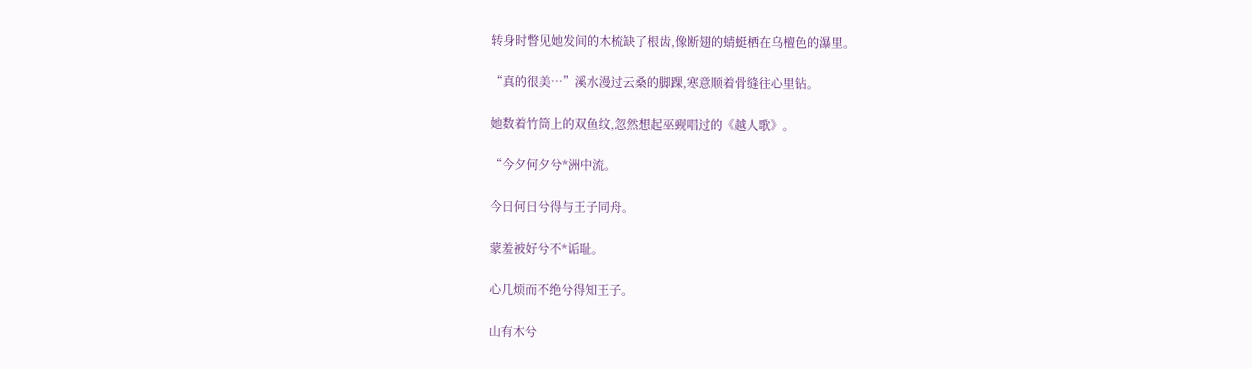转身时瞥见她发间的木梳缺了根齿,像断翅的蜻蜓栖在乌檀色的瀑里。

“真的很美…”溪水漫过云桑的脚踝,寒意顺着骨缝往心里钻。

她数着竹筒上的双鱼纹,忽然想起巫觋唱过的《越人歌》。

“今夕何夕兮*洲中流。

今日何日兮得与王子同舟。

蒙羞被好兮不*诟耻。

心几烦而不绝兮得知王子。

山有木兮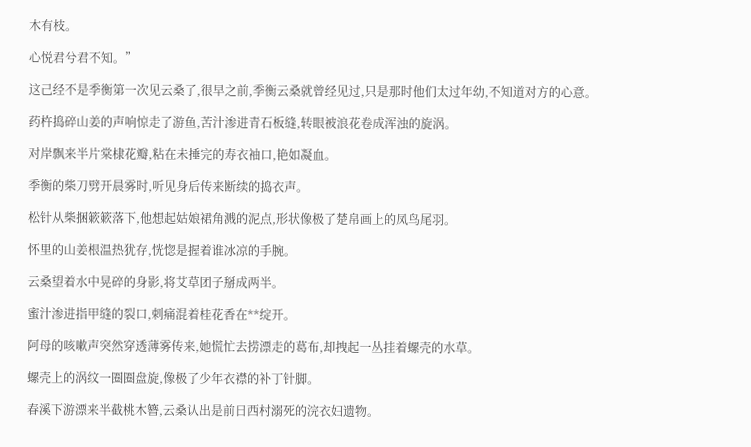木有枝。

心悦君兮君不知。”

这己经不是季衡第一次见云桑了,很早之前,季衡云桑就曾经见过,只是那时他们太过年幼,不知道对方的心意。

药杵捣碎山姜的声响惊走了游鱼,苦汁渗进青石板缝,转眼被浪花卷成浑浊的旋涡。

对岸飘来半片棠棣花瓣,粘在未捶完的寿衣袖口,艳如凝血。

季衡的柴刀劈开晨雾时,听见身后传来断续的捣衣声。

松针从柴捆簌簌落下,他想起姑娘裙角溅的泥点,形状像极了楚帛画上的凤鸟尾羽。

怀里的山姜根温热犹存,恍惚是握着谁冰凉的手腕。

云桑望着水中晃碎的身影,将艾草团子掰成两半。

蜜汁渗进指甲缝的裂口,刺痛混着桂花香在**绽开。

阿母的咳嗽声突然穿透薄雾传来,她慌忙去捞漂走的葛布,却拽起一丛挂着螺壳的水草。

螺壳上的涡纹一圈圈盘旋,像极了少年衣襟的补丁针脚。

春溪下游漂来半截桃木簪,云桑认出是前日西村溺死的浣衣妇遗物。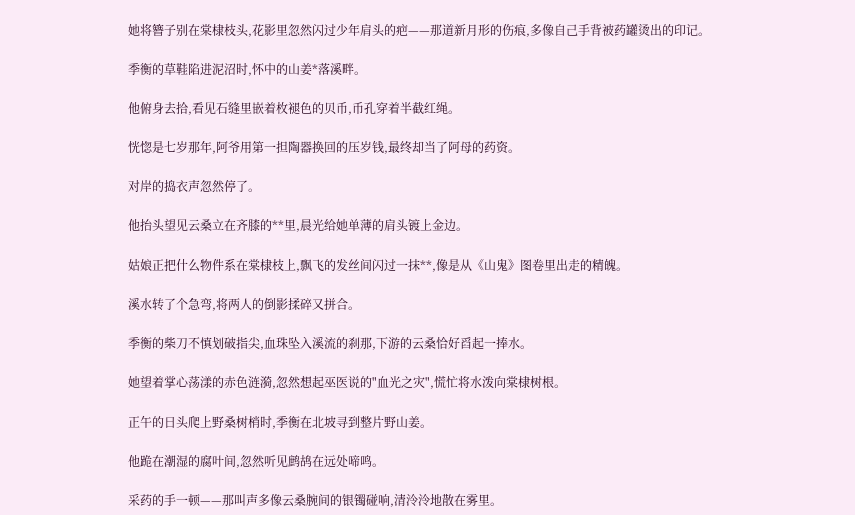她将簪子别在棠棣枝头,花影里忽然闪过少年肩头的疤——那道新月形的伤痕,多像自己手背被药罐烫出的印记。

季衡的草鞋陷进泥沼时,怀中的山姜*落溪畔。

他俯身去拾,看见石缝里嵌着枚褪色的贝币,币孔穿着半截红绳。

恍惚是七岁那年,阿爷用第一担陶器换回的压岁钱,最终却当了阿母的药资。

对岸的捣衣声忽然停了。

他抬头望见云桑立在齐膝的**里,晨光给她单薄的肩头镀上金边。

姑娘正把什么物件系在棠棣枝上,飘飞的发丝间闪过一抹**,像是从《山鬼》图卷里出走的精魄。

溪水转了个急弯,将两人的倒影揉碎又拼合。

季衡的柴刀不慎划破指尖,血珠坠入溪流的刹那,下游的云桑恰好舀起一捧水。

她望着掌心荡漾的赤色涟漪,忽然想起巫医说的"血光之灾",慌忙将水泼向棠棣树根。

正午的日头爬上野桑树梢时,季衡在北坡寻到整片野山姜。

他跪在潮湿的腐叶间,忽然听见鹧鸪在远处啼鸣。

采药的手一顿——那叫声多像云桑腕间的银镯碰响,清泠泠地散在雾里。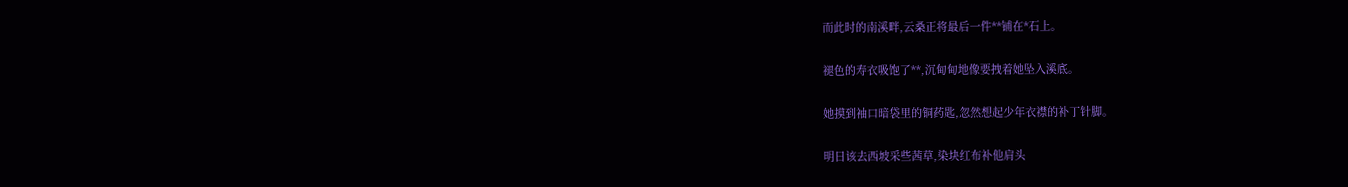而此时的南溪畔,云桑正将最后一件**铺在*石上。

褪色的寿衣吸饱了**,沉甸甸地像要拽着她坠入溪底。

她摸到袖口暗袋里的铜药匙,忽然想起少年衣襟的补丁针脚。

明日该去西坡采些茜草,染块红布补他肩头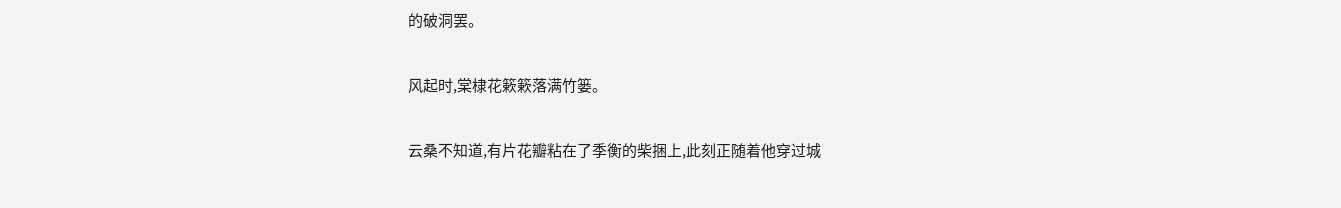的破洞罢。

风起时,棠棣花簌簌落满竹篓。

云桑不知道,有片花瓣粘在了季衡的柴捆上,此刻正随着他穿过城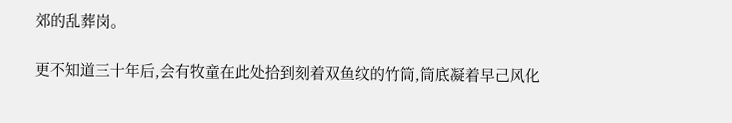郊的乱葬岗。

更不知道三十年后,会有牧童在此处拾到刻着双鱼纹的竹筒,筒底凝着早己风化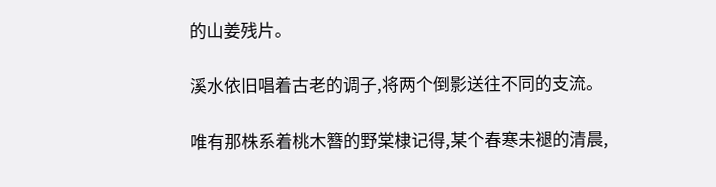的山姜残片。

溪水依旧唱着古老的调子,将两个倒影送往不同的支流。

唯有那株系着桃木簪的野棠棣记得,某个春寒未褪的清晨,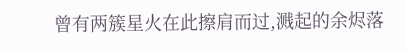曾有两簇星火在此擦肩而过,溅起的余烬落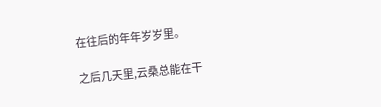在往后的年年岁岁里。

之后几天里,云桑总能在干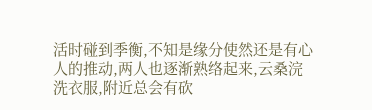活时碰到季衡,不知是缘分使然还是有心人的推动,两人也逐渐熟络起来,云桑浣洗衣服,附近总会有砍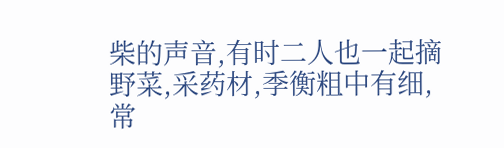柴的声音,有时二人也一起摘野菜,采药材,季衡粗中有细,常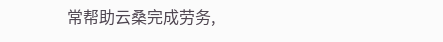常帮助云桑完成劳务,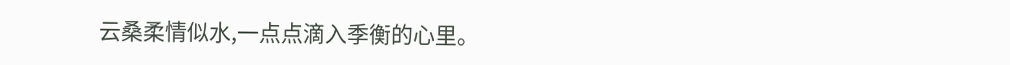云桑柔情似水,一点点滴入季衡的心里。